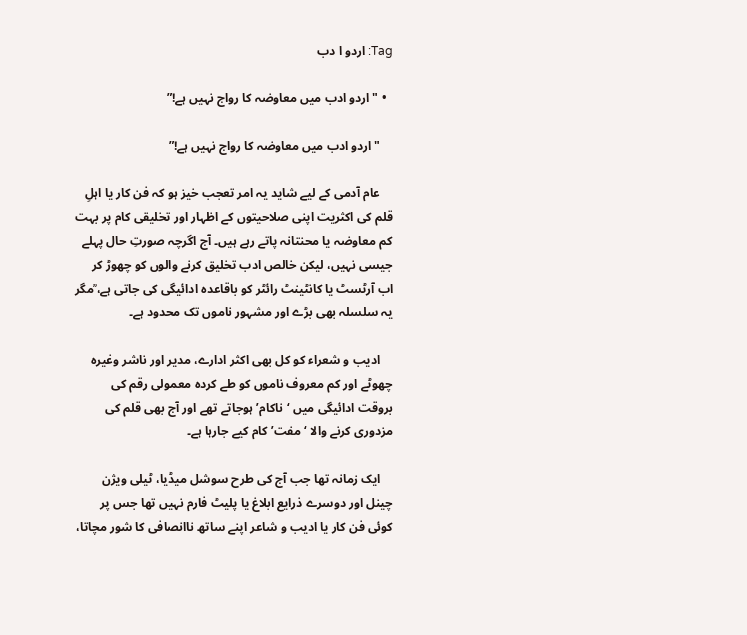Tag: اردو ا دب

  • "اردو ادب میں معاوضہ کا رواج نہیں ہے!”

    "اردو ادب میں معاوضہ کا رواج نہیں ہے!”

    عام آدمی کے لیے شاید یہ امر تعجب خیز ہو کہ فن کار یا اہلِ قلم کی اکثریت اپنی صلاحیتوں کے اظہار اور تخلیقی کام پر بہت کم معاوضہ یا محنتانہ پاتے رہے ہیں۔ آج اگرچہ صورتِ‌ حال پہلے جیسی نہیں، لیکن خالص ادب تخلیق کرنے والوں کو چھوڑ کر اب آرٹسٹ یا کانٹینٹ رائٹر کو باقاعدہ ادائیگی کی جاتی ہے، ؒمگر یہ سلسلہ بھی بڑے اور مشہور ناموں تک محدود ہے۔

    ادیب و شعراء کو کل بھی اکثر ادارے، مدیر اور ناشر وغیرہ چھوٹے اور کم معروف ناموں کو طے کردہ معمولی رقم کی بروقت ادائیگی میں ‘ناکام’ ہوجاتے تھے اور آج بھی قلم کی مزدوری کرنے والا ‘مفت’ کام کیے جارہا ہے۔

    ایک زمانہ تھا جب آج کی طرح سوشل میڈیا، ٹیلی ویژن چینل اور دوسرے ذرایع ابلاغ یا پلیٹ فارم نہیں‌ تھا جس پر کوئی فن کار یا ادیب و شاعر اپنے ساتھ ناانصافی کا شور مچاتا،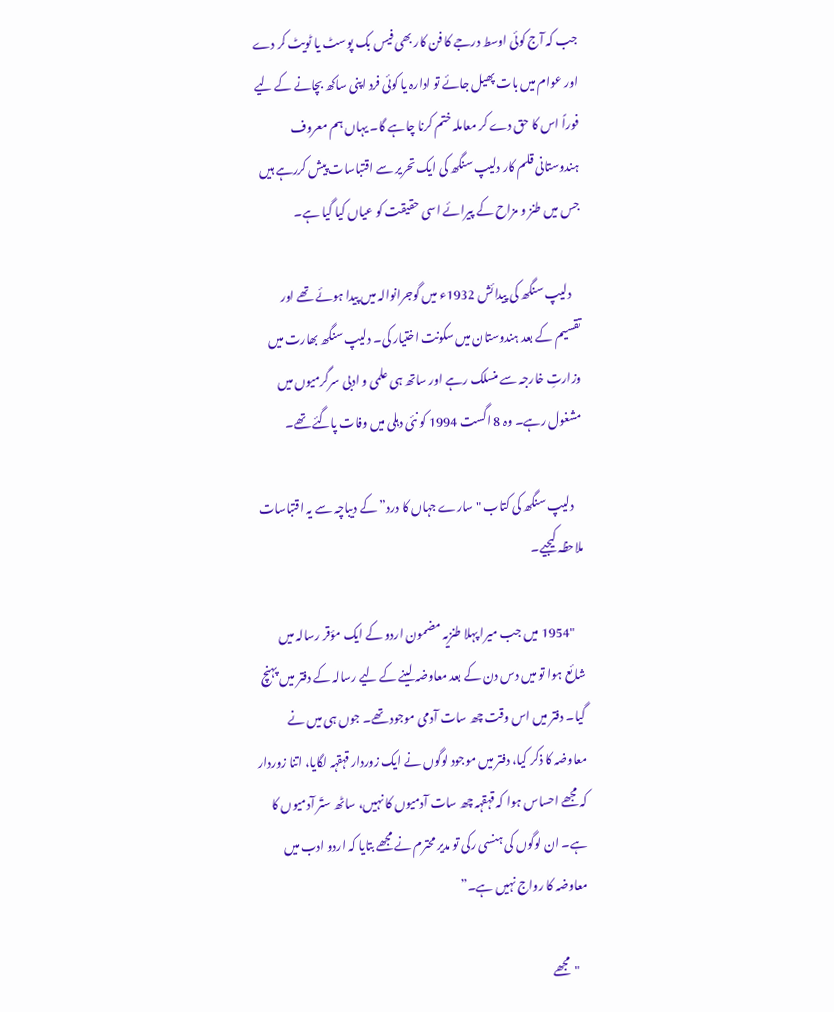جب کہ آج کوئی اوسط درجے کا فن کار بھی فیس بک پوسٹ یا ٹویٹ کر دے اور عوام میں بات پھیل جائے تو ادارہ یا کوئی فرد اپنی ساکھ بچانے کے لیے فوراً اس کا حق دے کر معاملہ ختم کرنا چاہے گا۔ یہاں ہم معروف ہندوستانی قلم کار دلیپ سنگھ کی ایک تحریر سے اقتباسات پیش کررہے ہیں جس میں طنز و مزاح کے پیرائے اسی حقیقت کو عیاں کیا گیا ہے۔

    دلیپ سنگھ کی پیدائش 1932ء میں گوجرانوالہ میں پیدا ہوئے تھے اور تقسیم کے بعد ہندوستان میں سکونت اختیار کی۔ دلیپ سنگھ بھارت میں‌ وزارتِ خارجہ سے منسلک رہے اور ساتھ ہی علمی و ادبی سرگرمیوں میں مشغول رہے۔ وہ 8 اگست 1994 کو نئی دہلی میں وفات پاگئے تھے۔

    دلیپ سنگھ کی کتاب "سارے جہاں کا درد” کے دیباچہ سے یہ اقتباسات ملاحظہ کیجیے۔

    "1954 میں جب میرا پہلا طنزیہ مضمون اردو کے ایک مؤقر رسالہ میں شائع ہوا تو میں دس دن کے بعد معاوضہ لینے کے لیے رسالہ کے دفتر میں پہنچ گیا۔ دفتر میں اس وقت چھ سات آدمی موجود تھے۔ جوں ہی میں نے معاوضہ کا ذکر کیا، دفتر میں موجود لوگوں نے ایک زوردار قہقہہ لگایا، اتنا زوردار کہ مجھے احساس ہوا کہ قہقہہ چھ سات آدمیوں کا نہیں، ساٹھ ستّر آدمیوں کا ہے۔ ان لوگوں کی ہنسی رکی تو مدیر محترم نے مجھے بتایا کہ اردو ادب میں معاوضہ کا رواج نہیں ہے۔”

    "مجھے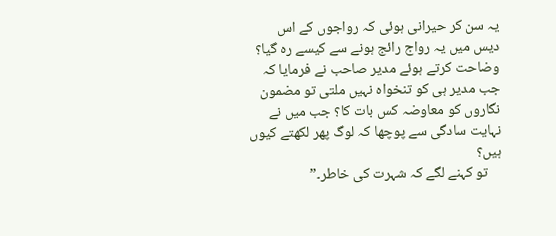یہ سن کر حیرانی ہوئی کہ رواجوں کے اس دیس میں یہ رواج رائج ہونے سے کیسے رہ گیا؟ وضاحت کرتے ہوئے مدیر صاحب نے فرمایا کہ جب مدیر ہی کو تنخواہ نہیں ملتی تو مضمون نگاروں کو معاوضہ کس بات کا؟ جب میں نے نہایت سادگی سے پوچھا کہ لوگ پھر لکھتے کیوں ہیں؟
    تو کہنے لگے کہ شہرت کی خاطر۔”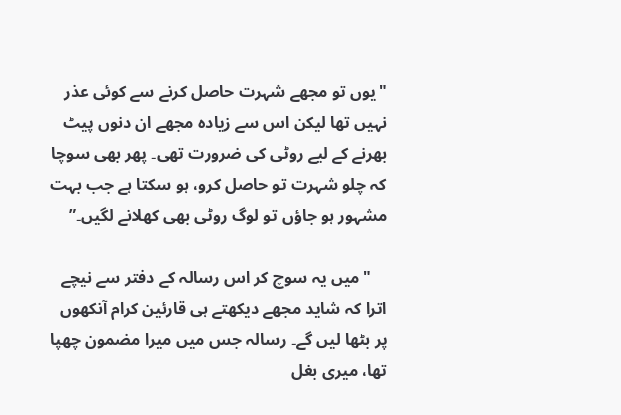"یوں تو مجھے شہرت حاصل کرنے سے کوئی عذر نہیں تھا لیکن اس سے زیادہ مجھے ان دنوں پیٹ بھرنے کے لیے روٹی کی ضرورت تھی۔ پھر بھی سوچا کہ چلو شہرت تو حاصل کرو، ہو سکتا ہے جب بہت مشہور ہو جاؤں تو لوگ روٹی بھی کھلانے لگیں۔”

    "میں یہ سوچ کر اس رسالہ کے دفتر سے نیچے اترا کہ شاید مجھے دیکھتے ہی قارئین کرام آنکھوں پر بٹھا لیں گے۔ رسالہ جس میں میرا مضمون چھپا تھا، میری بغل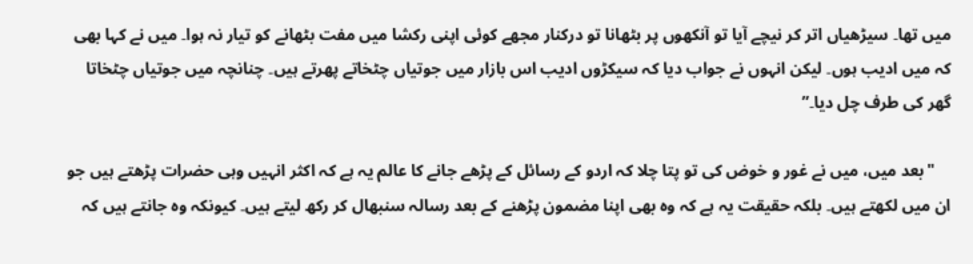میں تھا۔ سیڑھیاں اتر کر نیچے آیا تو آنکھوں پر بٹھانا تو درکنار مجھے کوئی اپنی رکشا میں مفت بٹھانے کو تیار نہ ہوا۔ میں نے کہا بھی کہ میں ادیب ہوں۔ لیکن انہوں نے جواب دیا کہ سیکڑوں ادیب اس بازار میں جوتیاں چٹخاتے پھرتے ہیں۔ چنانچہ میں جوتیاں چٹخاتا گھر کی طرف چل دیا۔”

    "بعد میں، میں نے غور و خوض کی تو پتا چلا کہ اردو کے رسائل کے پڑھے جانے کا عالم یہ ہے کہ اکثر انہیں وہی حضرات پڑھتے ہیں جو ان میں لکھتے ہیں۔ بلکہ حقیقت یہ ہے کہ وہ بھی اپنا مضمون پڑھنے کے بعد رسالہ سنبھال کر رکھ لیتے ہیں۔ کیونکہ وہ جانتے ہیں کہ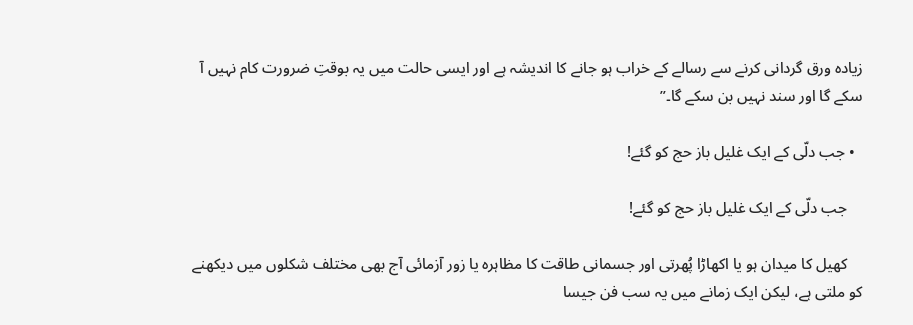زیادہ ورق گردانی کرنے سے رسالے کے خراب ہو جانے کا اندیشہ ہے اور ایسی حالت میں یہ بوقتِ ضرورت کام نہیں آ سکے گا اور سند نہیں بن سکے گا۔”

  • جب دلّی کے ایک غلیل باز حج کو گئے!

    جب دلّی کے ایک غلیل باز حج کو گئے!

    کھیل کا میدان ہو یا اکھاڑا پُھرتی اور جسمانی طاقت کا مظاہرہ یا زور آزمائی آج بھی مختلف شکلوں‌ میں‌ دیکھنے کو ملتی ہے، لیکن ایک زمانے میں یہ سب فن جیسا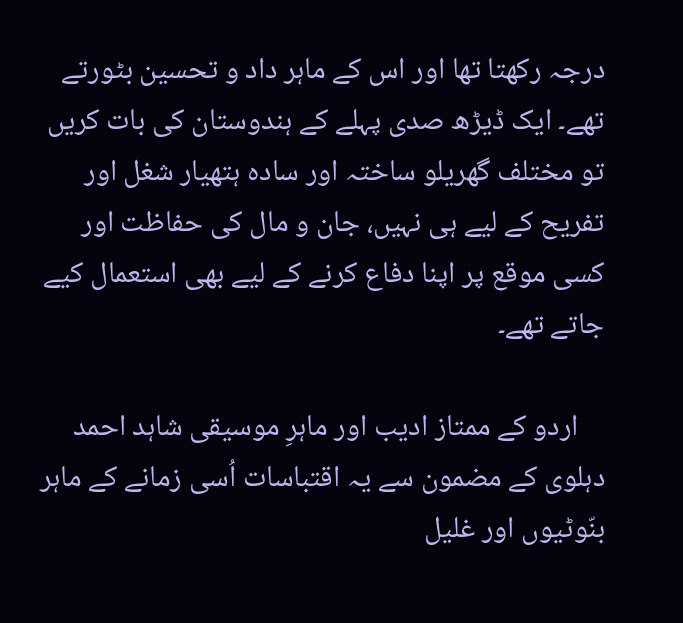درجہ رکھتا تھا اور اس کے ماہر داد و تحسین بٹورتے تھے۔ ایک ڈیڑھ صدی پہلے کے ہندوستان کی بات کریں‌ تو مختلف گھریلو ساختہ اور سادہ ہتھیار شغل اور تفریح‌ کے لیے ہی نہیں‌، جان و مال کی حفاظت اور کسی موقع پر اپنا دفاع کرنے کے لیے بھی استعمال کیے جاتے تھے۔

    اردو کے ممتاز ادیب اور ماہرِ موسیقی شاہد احمد دہلوی کے مضمون سے یہ اقتباسات اُسی زمانے کے ماہر بنّوٹیوں اور غلیل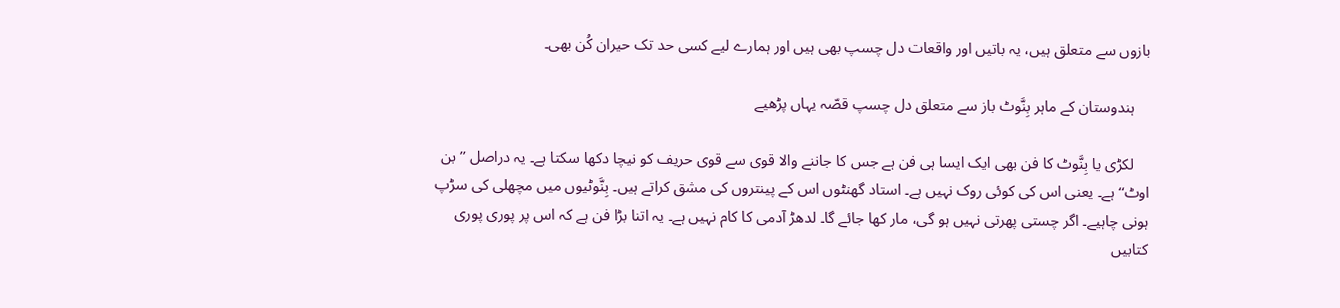بازوں‌ سے متعلق ہیں، یہ باتیں اور واقعات دل چسپ بھی ہیں‌ اور ہمارے لیے کسی حد تک حیران کُن بھی۔

    ہندوستان کے ماہر بِنَّوٹ باز سے متعلق دل چسپ قصّہ یہاں‌ پڑھیے

    لکڑی یا بِنَّوٹ کا فن بھی ایک ایسا ہی فن ہے جس کا جاننے والا قوی سے قوی حریف کو نیچا دکھا سکتا ہے۔ یہ دراصل ’’بن اوٹ‘‘ ہے۔ یعنی اس کی کوئی روک نہیں ہے۔ استاد گھنٹوں اس کے پینتروں کی مشق کراتے ہیں۔ بِنَّوٹیوں میں مچھلی کی سڑپ ہونی چاہیے۔ اگر چستی پھرتی نہیں ہو گی، مار کھا جائے گا۔ لدھڑ آدمی کا کام نہیں ہے۔ یہ اتنا بڑا فن ہے کہ اس پر پوری پوری کتابیں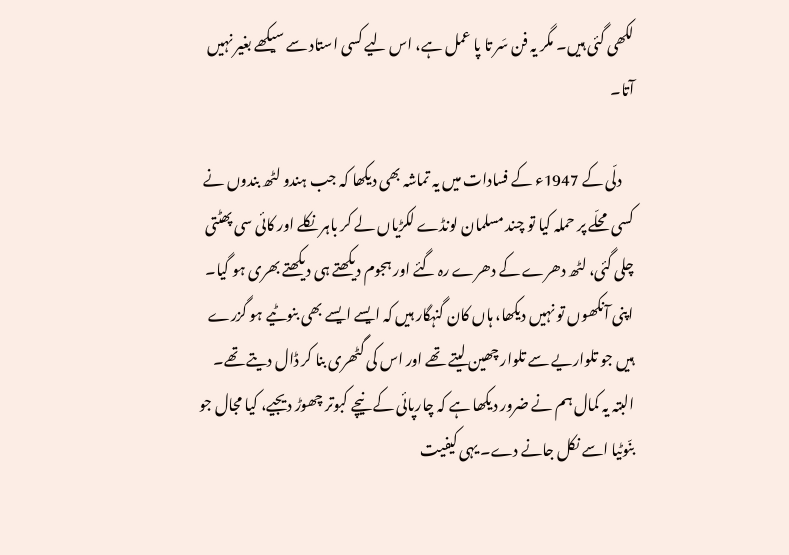لکھی گئی ہیں۔ مگر یہ فن سَر تا پا عمل ہے، اس لیے کسی استاد سے سیکھے بغیر نہیں آتا۔

    دلّی کے 1947ء کے فسادات میں یہ تماشہ بھی دیکھا کہ جب ہندو لٹھ بندوں نے کسی محلّے پر حملہ کیا تو چند مسلمان لونڈے لکڑیاں لے کر باہر نکلے اور کائی سی پھٹتی چلی گئی، لٹھ دھرے کے دھرے رہ گئے اور ہجوم دیکھتے ہی دیکھتے بھری ہو گیا۔ اپنی آنکھوں تو نہیں دیکھا، ہاں کان گنہگار ہیں کہ ایسے ایسے بھی بنوٹیے ہو گزرے ہیں جو تلواریے سے تلوار چھین لیتے تھے اور اس کی گٹھری بنا کر ڈال دیتے تھے۔ البتہ یہ کمال ہم نے ضرور دیکھا ہے کہ چارپائی کے نیچے کبوتر چھوڑ دیجیے، کیا مجال جو بنّوٹیا اسے نکل جانے دے۔ یہی کیفیت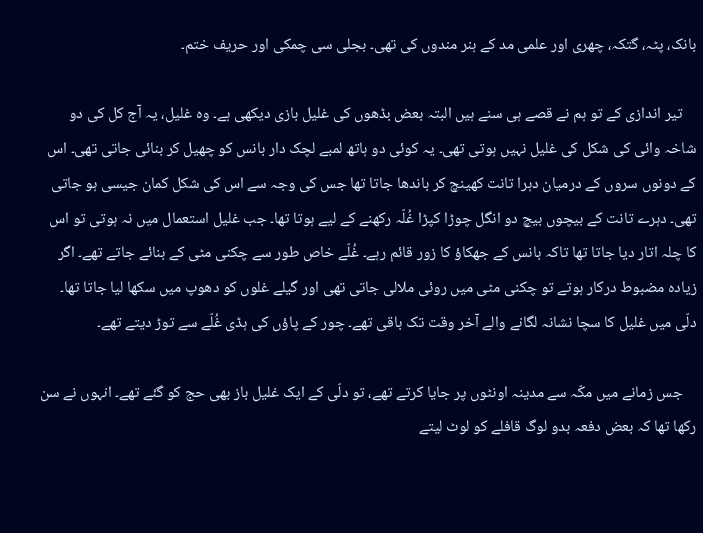بانک، پٹہ، گتکہ، چھری اور علمی مد کے ہنر مندوں کی تھی۔ بجلی سی چمکی اور حریف ختم۔

    تیر اندازی کے تو ہم نے قصے ہی سنے ہیں البتہ بعض بڈھوں کی غلیل بازی دیکھی ہے۔ وہ غلیل، یہ آج کل کی دو شاخہ وائی کی شکل کی غلیل نہیں ہوتی تھی۔ یہ کوئی دو ہاتھ لمبے لچک دار بانس کو چھیل کر بنائی جاتی تھی۔ اس کے دونوں سروں کے درمیان دہرا تانت کھینچ کر باندھا جاتا تھا جس کی وجہ سے اس کی شکل کمان جیسی ہو جاتی تھی۔ دہرے تانت کے بیچوں بیچ دو انگل چوڑا کپڑا غُلّہ رکھنے کے لیے ہوتا تھا۔ جب غلیل استعمال میں نہ ہوتی تو اس کا چلہ اتار دیا جاتا تھا تاکہ بانس کے جھکاؤ کا زور قائم رہے۔ غُلّے خاص طور سے چکنی مٹی کے بنائے جاتے تھے۔ اگر زیادہ مضبوط درکار ہوتے تو چکنی مٹی میں روئی ملالی جاتی تھی اور گیلے غلوں کو دھوپ میں سکھا لیا جاتا تھا۔ دلّی میں غلیل کا سچا نشانہ لگانے والے آخر وقت تک باقی تھے۔ چور کے پاؤں کی ہڈی غُلّے سے توڑ دیتے تھے۔

    جس زمانے میں مکّہ سے مدینہ اونٹوں پر جایا کرتے تھے، تو دلّی کے ایک غلیل باز بھی حج کو گئے تھے۔ انہوں نے سن رکھا تھا کہ بعض دفعہ بدو لوگ قافلے کو لوٹ لیتے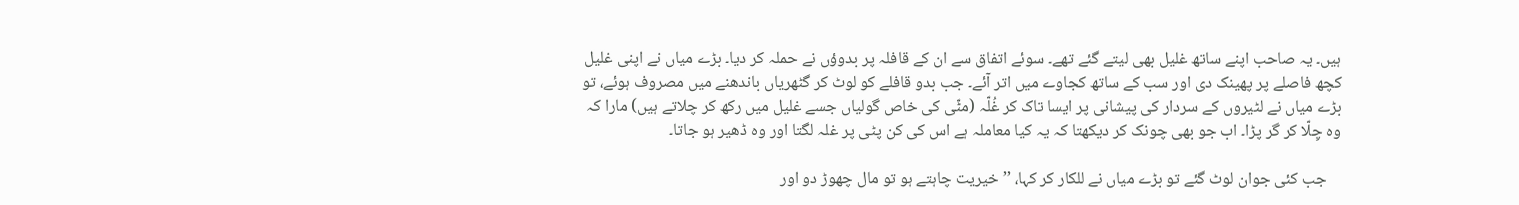ہیں۔ یہ صاحب اپنے ساتھ غلیل بھی لیتے گئے تھے۔ سوئے اتفاق سے ان کے قافلہ پر بدوؤں نے حملہ کر دیا۔ بڑے میاں نے اپنی غلیل کچھ فاصلے پر پھینک دی اور سب کے ساتھ کجاوے میں اتر آئے۔ جب بدو قافلے کو لوٹ کر گٹھریاں باندھنے میں مصروف ہوئے، تو بڑے میاں نے لٹیروں کے سردار کی پیشانی پر ایسا تاک کر غُلّہ (مٹّی کی خاص گولیاں جسے غلیل میں رکھ کر چلاتے ہیں) مارا کہ وہ چِلّا کر گر پڑا۔ اب جو بھی چونک کر دیکھتا کہ یہ کیا معاملہ ہے اس کی کن پٹی پر غلہ لگتا اور وہ ڈھیر ہو جاتا۔

    جب کئی جوان لوٹ گئے تو بڑے میاں نے للکار کر کہا، ’’خیریت چاہتے ہو تو مال چھوڑ دو اور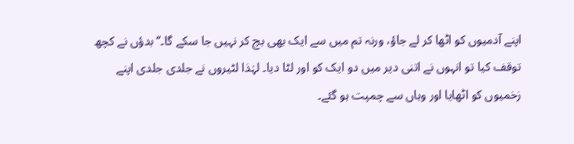اپنے آدمیوں کو اٹھا کر لے جاؤ، ورنہ تم میں سے ایک بھی بچ کر نہیں جا سکے گا۔‘‘ بدؤں نے کچھ توقف کیا تو انہوں نے اتنی دیر میں دو ایک کو اور لٹا دیا۔ لہٰذا لٹیروں نے جلدی جلدی اپنے زخمیوں کو اٹھایا اور وہاں سے چمپت ہو گئے۔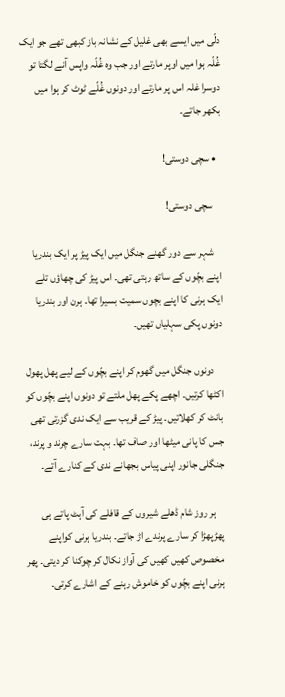دلّی میں ایسے بھی غلیل کے نشانہ باز کبھی تھے جو ایک غُلّہ ہوا میں اوپر مارتے اور جب وہ غُلّہ واپس آنے لگتا تو دوسرا غلہ اس پر مارتے اور دونوں غُلّے ٹوٹ کر ہوا میں بکھر جاتے۔

  • سچی دوستی!

    سچی دوستی!

    شہر سے دور گھنے جنگل میں ایک پیڑ پر ایک بندریا اپنے بچّوں کے ساتھ رہتی تھی۔ اس پیڑ کی چھاؤں تلے ایک ہرنی کا اپنے بچوں سمیت بسیرا تھا۔ ہرن اور بندریا دونوں پکی سہلیاں تھیں۔

    دونوں جنگل میں گھوم کر اپنے بچّوں کے لیے پھل پھول اکٹھا کرتیں۔ اچھے پکے پھل ملتے تو دونوں اپنے بچّوں کو بانٹ کر کھلاتیں۔ پیڑ کے قریب سے ایک ندی گزرتی تھی جس کا پانی میٹھا اور صاف تھا۔ بہت سارے چرند و پرند، جنگلی جانور اپنی پیاس بجھانے ندی کے کنارے آتے۔

    ہر روز شام ڈھلے شیروں کے قافلے کی آہٹ پاتے ہی پھڑپھڑا کر سارے پرندے اڑ جاتے۔ بندریا ہرنی کواپنے مخصوص کھیں کھیں کی آواز نکال کر چوکنا کر دیتی۔ پھر ہرنی اپنے بچّوں کو خاموش رہنے کے اشارے کرتی۔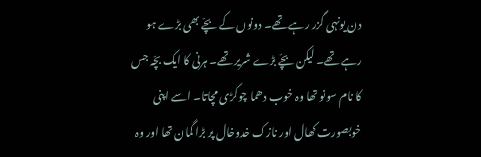دن یونہی گزر رہے تھے۔ دونوں کے بچّے بھی بڑے ہو رہے تھے۔ لیکن بچّے بڑے شریر تھے۔ ہرنی کا ایک بچّہ جس کا نام سونو تھا وہ خوب دھما چوکڑی مچاتا۔ اسے اپنی خوبصورت کھال اور نازک خدوخال پر بڑا گمان تھا اور وہ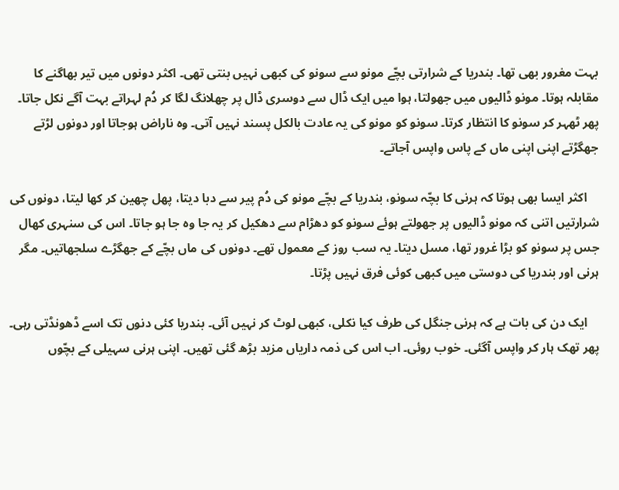بہت مغرور بھی تھا۔ بندریا کے شرارتی بچّے مونو سے سونو کی کبھی نہیں بنتی تھی۔ اکثر دونوں میں تیر بھاگنے کا مقابلہ ہوتا۔ مونو ڈالیوں میں جھولتا، ہوا میں ایک ڈال سے دوسری ڈال پر چھلانگ لگا کر دُم لہراتے بہت آگے نکل جاتا۔ پھر ٹھہر کر سونو کا انتظار کرتا۔ سونو کو مونو کی یہ عادت بالکل پسند نہیں آتی۔ وہ ناراض ہوجاتا اور دونوں لڑتے جھگڑتے اپنی اپنی ماں کے پاس واپس آجاتے۔

    اکثر ایسا بھی ہوتا کہ ہرنی کا بچّہ سونو، بندریا کے بچّے مونو کی دُم پیر سے دبا دیتا، پھل چھین کر کھا لیتا، دونوں کی شرارتیں اتنی کہ مونو ڈالیوں پر جھولتے ہوئے سونو کو دھڑام سے دھکیل کر یہ جا وہ جا ہو جاتا۔ اس کی سنہری کھال جس پر سونو کو بڑا غرور تھا، مسل دیتا۔ یہ سب روز کے معمول تھے۔ دونوں کی ماں بچّے کے جھگڑے سلجھاتیں۔ مگر ہرنی اور بندریا کی دوستی میں کبھی کوئی فرق نہیں پڑتا۔

    ایک دن کی بات ہے کہ ہرنی جنگل کی طرف کیا نکلی، کبھی لوٹ کر نہیں آئی۔ بندریا کئی دنوں تک اسے ڈھونڈتی رہی۔ پھر تھک ہار کر واپس آگئی۔ خوب روئی۔ اب اس کی ذمہ داریاں مزید بڑھ گئی تھیں۔ اپنی ہرنی سہیلی کے بچّوں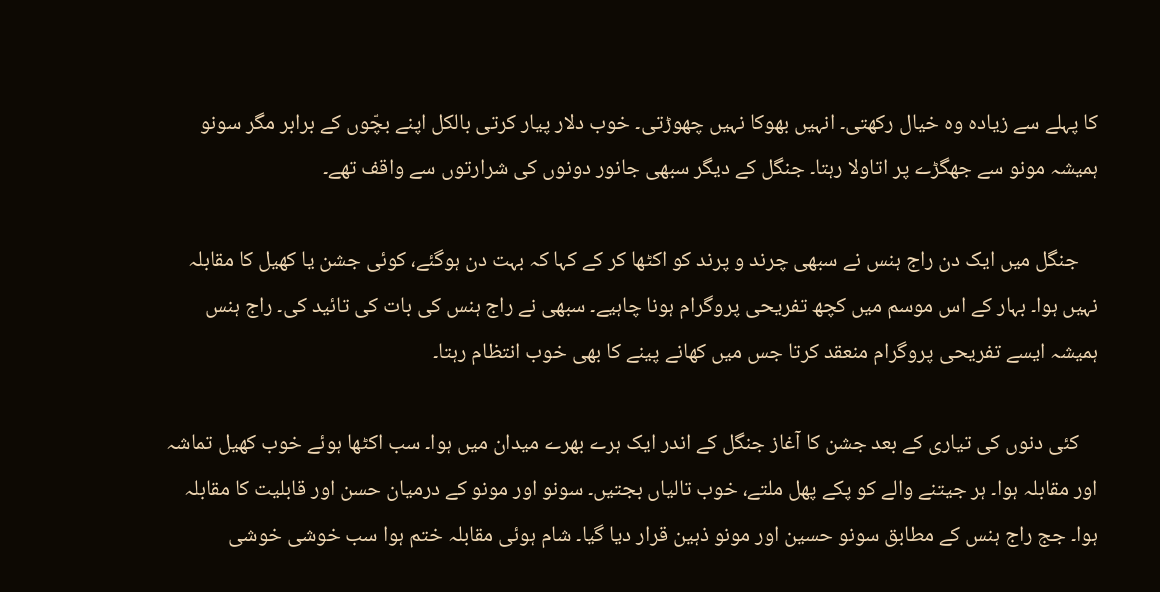کا پہلے سے زیادہ وہ خیال رکھتی۔ انہیں بھوکا نہیں چھوڑتی۔ خوب دلار پیار کرتی بالکل اپنے بچّوں کے برابر مگر سونو ہمیشہ مونو سے جھگڑے پر اتاولا رہتا۔ جنگل کے دیگر سبھی جانور دونوں کی شرارتوں سے واقف تھے۔

    جنگل میں ایک دن راج ہنس نے سبھی چرند و پرند کو اکٹھا کر کے کہا کہ بہت دن ہوگئے، کوئی جشن یا کھیل کا مقابلہ نہیں ہوا۔ بہار کے اس موسم میں کچھ تفریحی پروگرام ہونا چاہیے۔ سبھی نے راج ہنس کی بات کی تائید کی۔ راج ہنس ہمیشہ ایسے تفریحی پروگرام منعقد کرتا جس میں کھانے پینے کا بھی خوب انتظام رہتا۔

    کئی دنوں کی تیاری کے بعد جشن کا آغاز جنگل کے اندر ایک ہرے بھرے میدان میں ہوا۔ سب اکٹھا ہوئے خوب کھیل تماشہ اور مقابلہ ہوا۔ ہر جیتنے والے کو پکے پھل ملتے، خوب تالیاں بجتیں۔ سونو اور مونو کے درمیان حسن اور قابلیت کا مقابلہ ہوا۔ جج راج ہنس کے مطابق سونو حسین اور مونو ذہین قرار دیا گیا۔ شام ہوئی مقابلہ ختم ہوا سب خوشی خوشی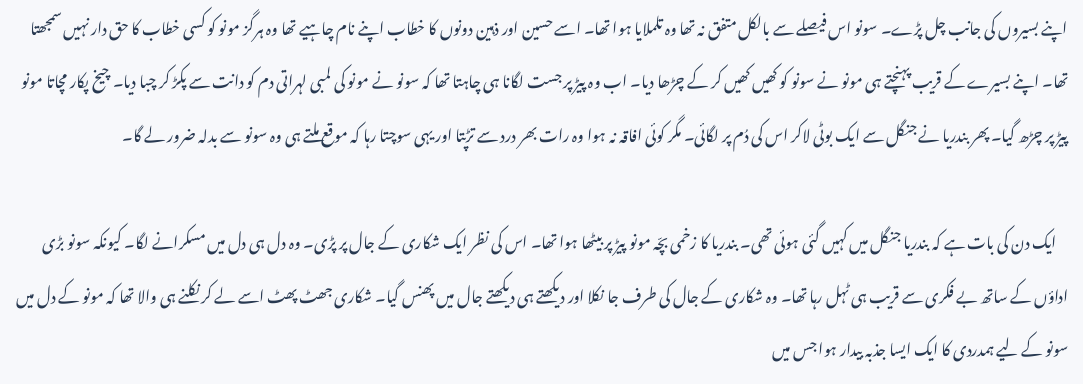اپنے بسیروں کی جانب چل پڑے۔ سونو اس فیصلے سے بالکل متفق نہ تھا وہ تلملایا ہوا تھا۔ اسے حسین اور ذہین دونوں کا خطاب اپنے نام چاہیے تھا وہ ہرگز مونو کو کسی خطاب کا حق دار نہیں سمجھتا تھا۔ اپنے بسیرے کے قریب پہنچتے ہی مونو نے سونو کو کھیں کھیں کر کے چڑھا دیا۔ اب وہ پیڑ پر جست لگانا ہی چاہتا تھا کہ سونو نے مونو کی لمبی لہراتی دم کو دانت سے پکڑ کر چبا دیا۔ چیخ پکار مچاتا مونو پیڑ پر چڑھ گیا۔ پھر بندریا نے جنگل سے ایک بوٹی لاکر اس کی دُم پر لگائی۔ مگر کوئی افاقہ نہ ہوا وہ رات بھر درد سے تڑپتا اور یہی سوچتا رہا کہ موقع ملتے ہی وہ سونو سے بدلہ ضرور لے گا۔

    ایک دن کی بات ہے کہ بندریا جنگل میں کہیں گئی ہوئی تھی۔ بندریا کا زخمی بچّہ مونو پیڑ پر بیٹھا ہوا تھا۔ اس کی نظر ایک شکاری کے جال پر پڑی۔ وہ دل ہی دل میں مسکرانے لگا۔ کیونکہ سونو بڑی اداؤں کے ساتھ بے فکری سے قریب ہی ٹہل رہا تھا۔ وہ شکاری کے جال کی طرف جا نکلا اور دیکھتے ہی دیکھتے جال میں پھنس گیا۔ شکاری جھٹ پھٹ اسے لے کر نکلنے ہی والا تھا کہ مونو کے دل میں سونو کے لیے ہمدردی کا ایک ایسا جذبہ بیدار ہوا جس میں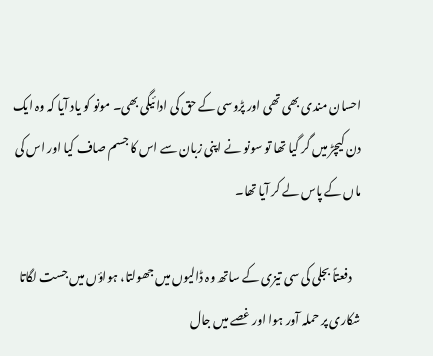احسان مندی بھی تھی اور پڑوسی کے حق کی ادائیگی بھی۔ مونو کو یاد آیا کہ وہ ایک دن کیچڑ میں گر گیا تھا تو سونو نے اپنی زبان سے اس کا جسم صاف کیا اور اس کی ماں کے پاس لے کر آیا تھا۔

    دفعتاً بجلی کی سی تیزی کے ساتھ وہ ڈالیوں میں جھولتا، ہواؤں میں جست لگاتا شکاری پر حملہ آور ہوا اور غصے میں جال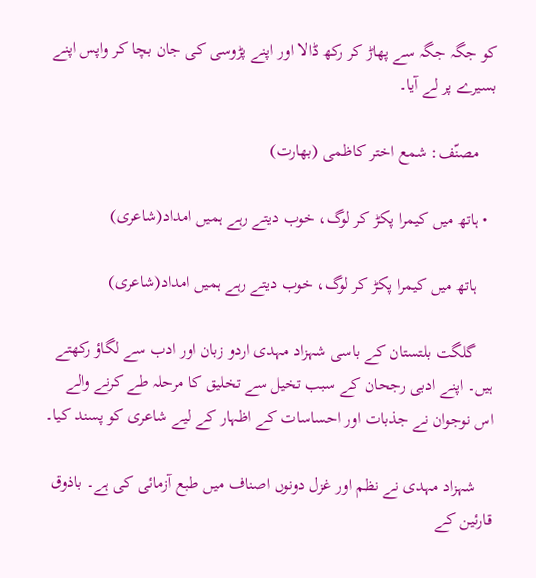کو جگہ جگہ سے پھاڑ کر رکھ ڈالا اور اپنے پڑوسی کی جان بچا کر واپس اپنے بسیرے پر لے آیا۔

    مصنّف: شمع اختر کاظمی (بھارت)

  • ہاتھ میں کیمرا پکڑ کر لوگ، خوب دیتے رہے ہمیں امداد(شاعری)

    ہاتھ میں کیمرا پکڑ کر لوگ، خوب دیتے رہے ہمیں امداد(شاعری)

    گلگت بلتستان کے باسی شہزاد مہدی اردو زبان اور ادب سے لگاؤ رکھتے ہیں۔ اپنے ادبی رجحان کے سبب تخیل سے تخلیق کا مرحلہ طے کرنے والے اس نوجوان نے جذبات اور احساسات کے اظہار کے لیے شاعری کو پسند کیا۔

    شہزاد مہدی نے نظم اور غزل دونوں اصناف میں طبع آزمائی کی ہے۔ باذوق قارئین کے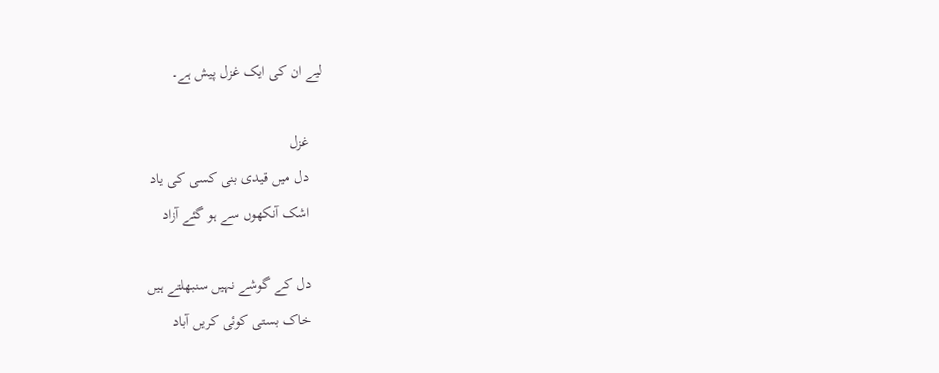لیے ان کی ایک غزل پیش ہے۔

    غزل
    دل میں قیدی بنی کسی کی یاد
    اشک آنکھوں سے ہو گئے آزاد

    دل کے گوشے نہیں سنبھلتے ہیں
    خاک بستی کوئی کریں آباد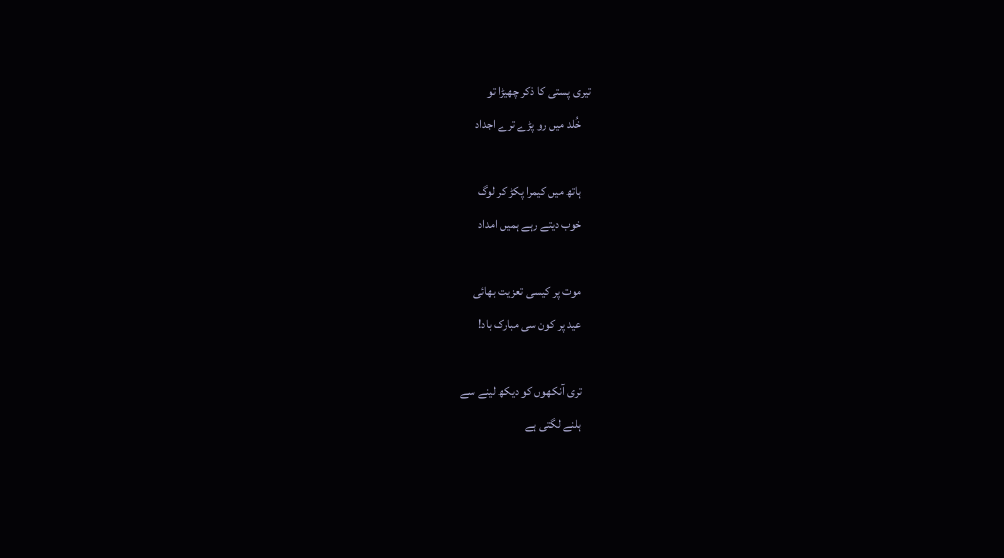تیری پستی کا ذکر چھیڑا تو
    خُلد میں رو پڑے ترے اجداد

    ہاتھ میں کیمرا پکڑ کر لوگ
    خوب دیتے رہے ہمیں امداد

    موت پر کیسی تعزیت بھائی
    عید پر کون سی مبارک باد!

    تری آنکھوں کو دیکھ لینے سے
    ہلنے لگتی ہے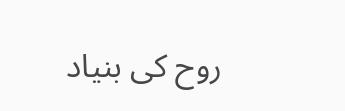روح کی بنیاد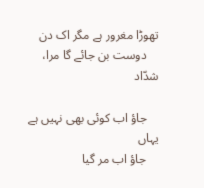تھوڑا مغرور ہے مگر اک دن
    دوست بن جائے گا مرا، شدّاد

    جاؤ اب کوئی بھی نہیں ہے یہاں
    جاؤ اب مر گیا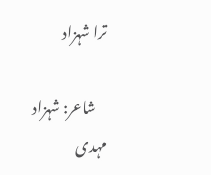ترا شہزاد

    شاعر: شہزاد مہدی